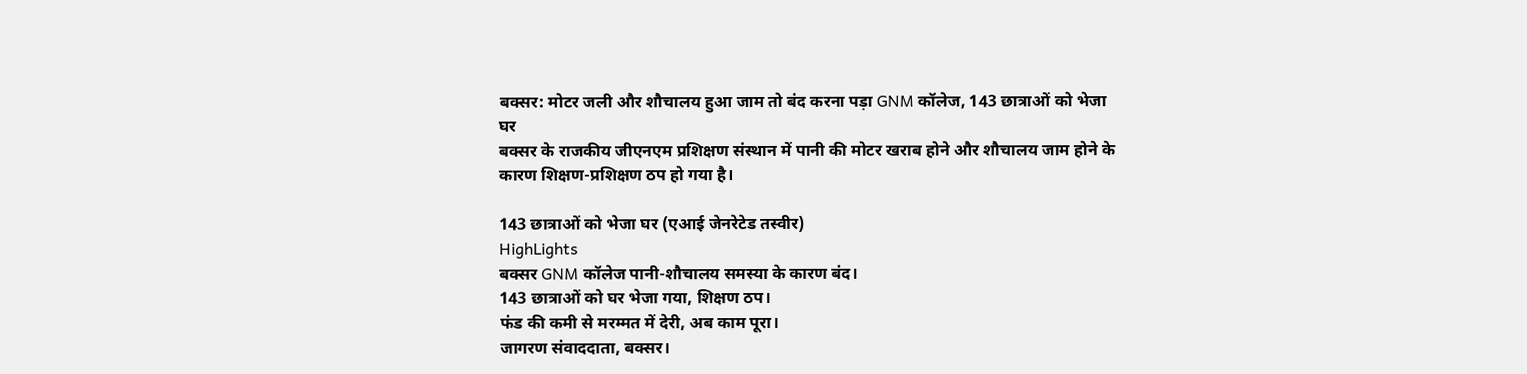बक्सर: मोटर जली और शौचालय हुआ जाम तो बंद करना पड़ा GNM कॉलेज, 143 छात्राओं को भेजा घर
बक्सर के राजकीय जीएनएम प्रशिक्षण संस्थान में पानी की मोटर खराब होने और शौचालय जाम होने के कारण शिक्षण-प्रशिक्षण ठप हो गया है।

143 छात्राओं को भेजा घर (एआई जेनरेटेड तस्वीर)
HighLights
बक्सर GNM कॉलेज पानी-शौचालय समस्या के कारण बंद।
143 छात्राओं को घर भेजा गया, शिक्षण ठप।
फंड की कमी से मरम्मत में देरी, अब काम पूरा।
जागरण संवाददाता, बक्सर।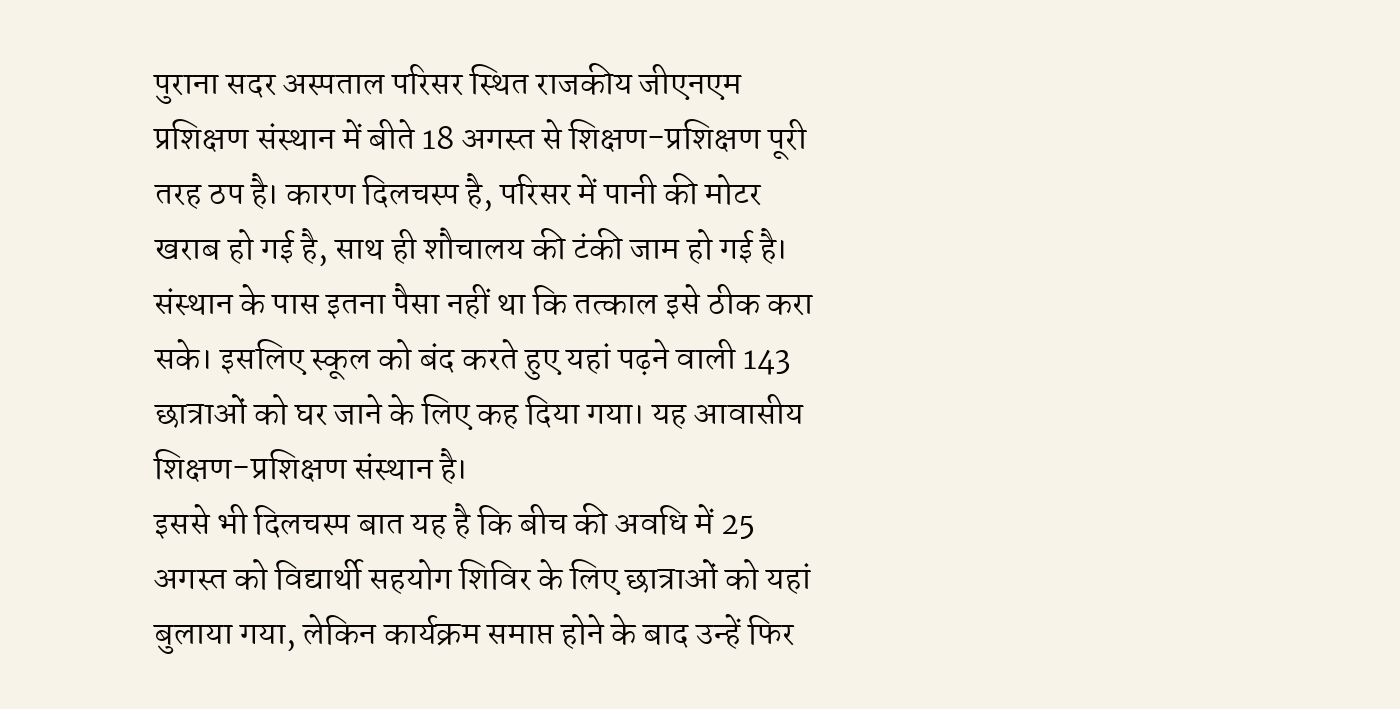पुराना सदर अस्पताल परिसर स्थित राजकीय जीएनएम प्रशिक्षण संस्थान में बीते 18 अगस्त से शिक्षण-प्रशिक्षण पूरी तरह ठप है। कारण दिलचस्प है, परिसर में पानी की मोटर खराब हो गई है, साथ ही शौचालय की टंकी जाम हो गई है।
संस्थान के पास इतना पैसा नहीं था कि तत्काल इसे ठीक करा सके। इसलिए स्कूल को बंद करते हुए यहां पढ़ने वाली 143 छात्राओं को घर जाने के लिए कह दिया गया। यह आवासीय शिक्षण-प्रशिक्षण संस्थान है।
इससे भी दिलचस्प बात यह है कि बीच की अवधि में 25 अगस्त को विद्यार्थी सहयोग शिविर के लिए छात्राओं को यहां बुलाया गया, लेकिन कार्यक्रम समाप्त होने के बाद उन्हें फिर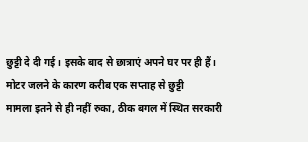छुट्टी दे दी गई। इसके बाद से छात्राएं अपने घर पर ही हैं।
मोटर जलने के कारण करीब एक सप्ताह से छुट्टी
मामला इतने से ही नहीं रुका, ठीक बगल में स्थित सरकारी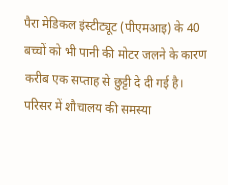पैरा मेडिकल इंस्टीट्यूट (पीएमआइ) के 40 बच्चों को भी पानी की मोटर जलने के कारण करीब एक सप्ताह से छुट्टी दे दी गई है।
परिसर में शौचालय की समस्या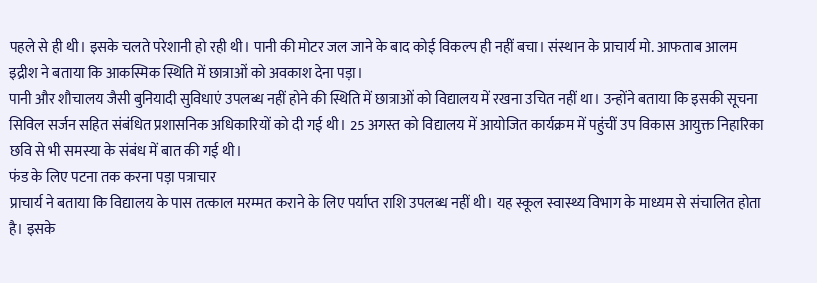पहले से ही थी। इसके चलते परेशानी हो रही थी। पानी की मोटर जल जाने के बाद कोई विकल्प ही नहीं बचा। संस्थान के प्राचार्य मो. आफताब आलम इद्रीश ने बताया कि आकस्मिक स्थिति में छात्राओं को अवकाश देना पड़ा।
पानी और शौचालय जैसी बुनियादी सुविधाएं उपलब्ध नहीं होने की स्थिति में छात्राओं को विद्यालय में रखना उचित नहीं था। उन्होंने बताया कि इसकी सूचना सिविल सर्जन सहित संबंधित प्रशासनिक अधिकारियों को दी गई थी। 25 अगस्त को विद्यालय में आयोजित कार्यक्रम में पहुंचीं उप विकास आयुक्त निहारिका छवि से भी समस्या के संबंध में बात की गई थी।
फंड के लिए पटना तक करना पड़ा पत्राचार
प्राचार्य ने बताया कि विद्यालय के पास तत्काल मरम्मत कराने के लिए पर्याप्त राशि उपलब्ध नहीं थी। यह स्कूल स्वास्थ्य विभाग के माध्यम से संचालित होता है। इसके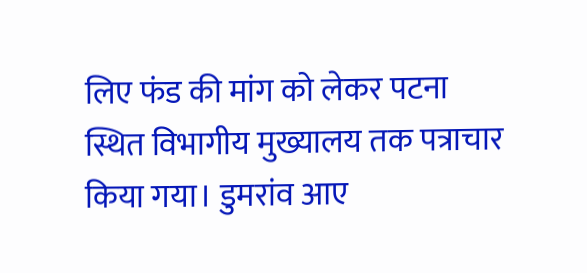लिए फंड की मांग को लेकर पटना स्थित विभागीय मुख्यालय तक पत्राचार किया गया। डुमरांव आए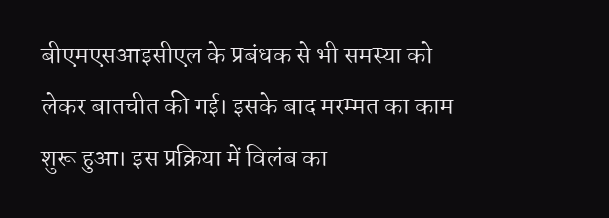बीएमएसआइसीएल के प्रबंधक से भी समस्या को लेकर बातचीत की गई। इसके बाद मरम्मत का काम शुरू हुआ। इस प्रक्रिया में विलंब का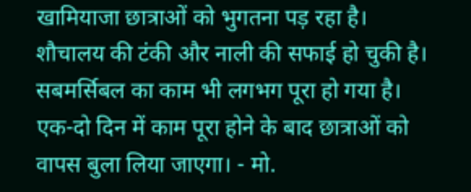खामियाजा छात्राओं को भुगतना पड़ रहा है।
शौचालय की टंकी और नाली की सफाई हो चुकी है। सबमर्सिबल का काम भी लगभग पूरा हो गया है। एक-दो दिन में काम पूरा होने के बाद छात्राओं को वापस बुला लिया जाएगा। - मो.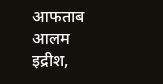आफताब आलम इद्रीश,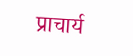प्राचार्य